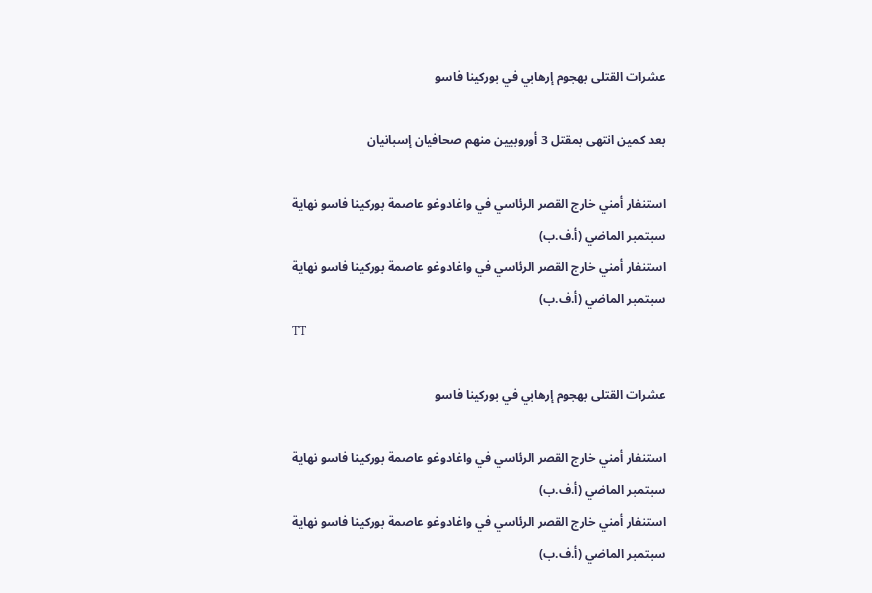عشرات القتلى بهجوم إرهابي في بوركينا فاسو

بعد كمين انتهى بمقتل 3 أوروبيين منهم صحافيان إسبانيان

استنفار أمني خارج القصر الرئاسي في واغادوغو عاصمة بوركينا فاسو نهاية سبتمبر الماضي (أ.ف.ب)
استنفار أمني خارج القصر الرئاسي في واغادوغو عاصمة بوركينا فاسو نهاية سبتمبر الماضي (أ.ف.ب)
TT

عشرات القتلى بهجوم إرهابي في بوركينا فاسو

استنفار أمني خارج القصر الرئاسي في واغادوغو عاصمة بوركينا فاسو نهاية سبتمبر الماضي (أ.ف.ب)
استنفار أمني خارج القصر الرئاسي في واغادوغو عاصمة بوركينا فاسو نهاية سبتمبر الماضي (أ.ف.ب)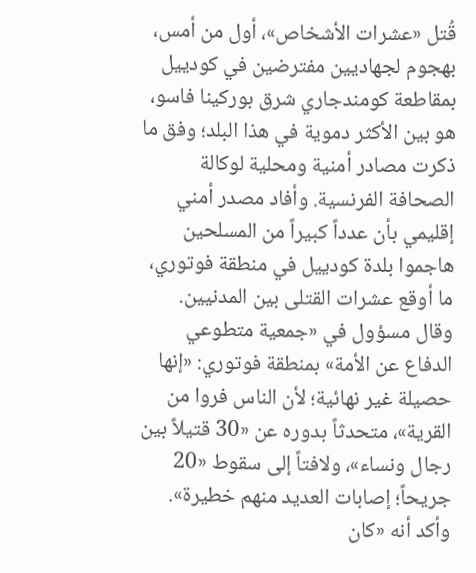قُتل «عشرات الأشخاص»، أول من أمس، بهجوم لجهاديين مفترضين في كودييل بمقاطعة كومندجاري شرق بوركينا فاسو، هو بين الأكثر دموية في هذا البلد؛ وفق ما ذكرت مصادر أمنية ومحلية لوكالة الصحافة الفرنسية. وأفاد مصدر أمني إقليمي بأن عدداً كبيراً من المسلحين هاجموا بلدة كودييل في منطقة فوتوري، ما أوقع عشرات القتلى بين المدنيين. وقال مسؤول في «جمعية متطوعي الدفاع عن الأمة» بمنطقة فوتوري: «إنها حصيلة غير نهائية؛ لأن الناس فروا من القرية»، متحدثاً بدوره عن «30 قتيلاً بين رجال ونساء»، ولافتاً إلى سقوط «20 جريحاً؛ إصابات العديد منهم خطيرة».
وأكد أنه «كان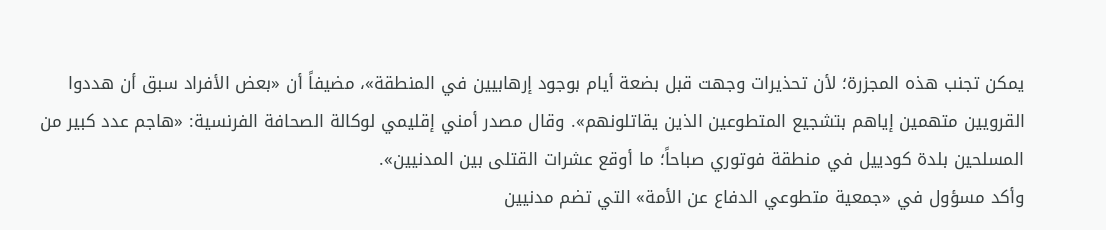يمكن تجنب هذه المجزرة؛ لأن تحذيرات وجهت قبل بضعة أيام بوجود إرهابيين في المنطقة»، مضيفاً أن «بعض الأفراد سبق أن هددوا القرويين متهمين إياهم بتشجيع المتطوعين الذين يقاتلونهم». وقال مصدر أمني إقليمي لوكالة الصحافة الفرنسية: «هاجم عدد كبير من المسلحين بلدة كودييل في منطقة فوتوري صباحاً؛ ما أوقع عشرات القتلى بين المدنيين».
وأكد مسؤول في «جمعية متطوعي الدفاع عن الأمة» التي تضم مدنيين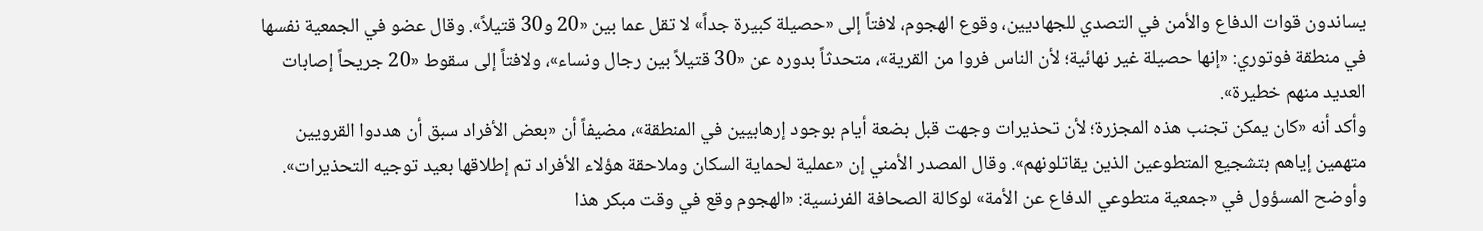يساندون قوات الدفاع والأمن في التصدي للجهاديين، وقوع الهجوم، لافتاً إلى «حصيلة كبيرة جداً» لا تقل عما بين «20 و30 قتيلاً». وقال عضو في الجمعية نفسها في منطقة فوتوري: «إنها حصيلة غير نهائية؛ لأن الناس فروا من القرية»، متحدثاً بدوره عن «30 قتيلاً بين رجال ونساء»، ولافتاً إلى سقوط «20 جريحاً إصابات العديد منهم خطيرة».
وأكد أنه «كان يمكن تجنب هذه المجزرة؛ لأن تحذيرات وجهت قبل بضعة أيام بوجود إرهابيين في المنطقة»، مضيفاً أن «بعض الأفراد سبق أن هددوا القرويين متهمين إياهم بتشجيع المتطوعين الذين يقاتلونهم». وقال المصدر الأمني إن «عملية لحماية السكان وملاحقة هؤلاء الأفراد تم إطلاقها بعيد توجيه التحذيرات».
وأوضح المسؤول في «جمعية متطوعي الدفاع عن الأمة» لوكالة الصحافة الفرنسية: «الهجوم وقع في وقت مبكر هذا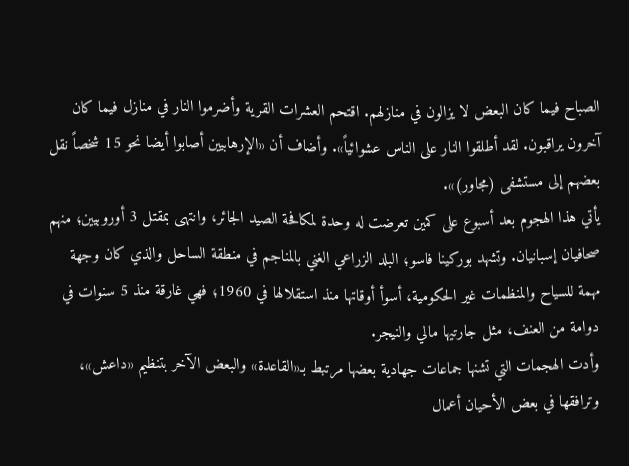الصباح فيما كان البعض لا يزالون في منازلهم. اقتحم العشرات القرية وأضرموا النار في منازل فيما كان آخرون يراقبون. لقد أطلقوا النار على الناس عشوائياً». وأضاف أن «الإرهابيين أصابوا أيضا نحو 15 شخصاً نقل بعضهم إلى مستشفى (مجاور)».
يأتي هذا الهجوم بعد أسبوع على كمين تعرضت له وحدة لمكافحة الصيد الجائر، وانتهى بمقتل 3 أوروبيين؛ منهم صحافيان إسبانيان. وتشهد بوركينا فاسو؛ البلد الزراعي الغني بالمناجم في منطقة الساحل والذي كان وجهة مهمة للسياح والمنظمات غير الحكومية، أسوأ أوقاتها منذ استقلالها في 1960؛ فهي غارقة منذ 5 سنوات في دوامة من العنف، مثل جارتيها مالي والنيجر.
وأدت الهجمات التي تشنها جماعات جهادية بعضها مرتبط بـ«القاعدة» والبعض الآخر بتنظيم «داعش»، وترافقها في بعض الأحيان أعمال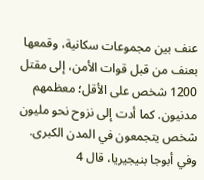عنف بين مجموعات سكانية، وقمعها بعنف من قبل قوات الأمن، إلى مقتل 1200 شخص على الأقل؛ معظمهم مدنيون. كما أدت إلى نزوح نحو مليون شخص يتجمعون في المدن الكبرى.
وفي أبوجا بنيجيريا، قال 4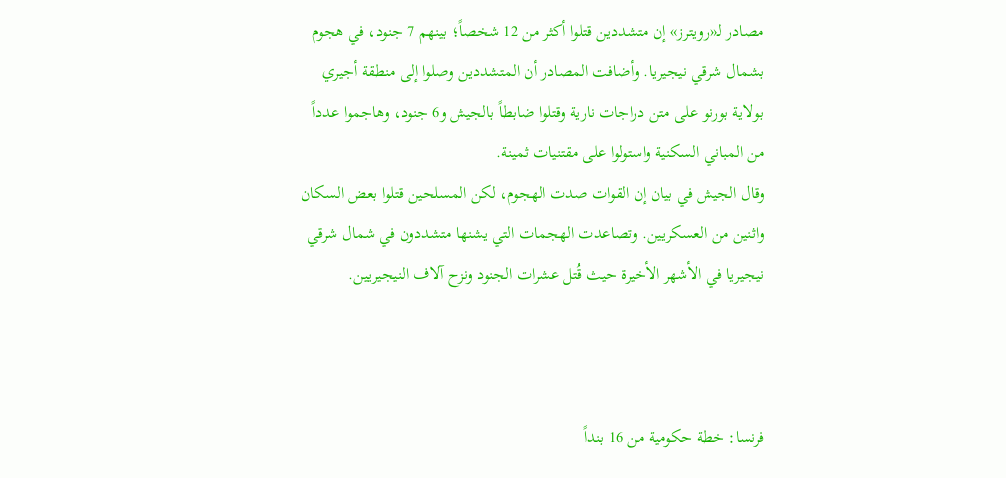مصادر لـ«رويترز» إن متشددين قتلوا أكثر من 12 شخصاً؛ بينهم 7 جنود، في هجوم بشمال شرقي نيجيريا. وأضافت المصادر أن المتشددين وصلوا إلى منطقة أجيري بولاية بورنو على متن دراجات نارية وقتلوا ضابطاً بالجيش و6 جنود، وهاجموا عدداً من المباني السكنية واستولوا على مقتنيات ثمينة.
وقال الجيش في بيان إن القوات صدت الهجوم، لكن المسلحين قتلوا بعض السكان واثنين من العسكريين. وتصاعدت الهجمات التي يشنها متشددون في شمال شرقي نيجيريا في الأشهر الأخيرة حيث قُتل عشرات الجنود ونزح آلاف النيجيريين.



فرنسا: خطة حكومية من 16 بنداً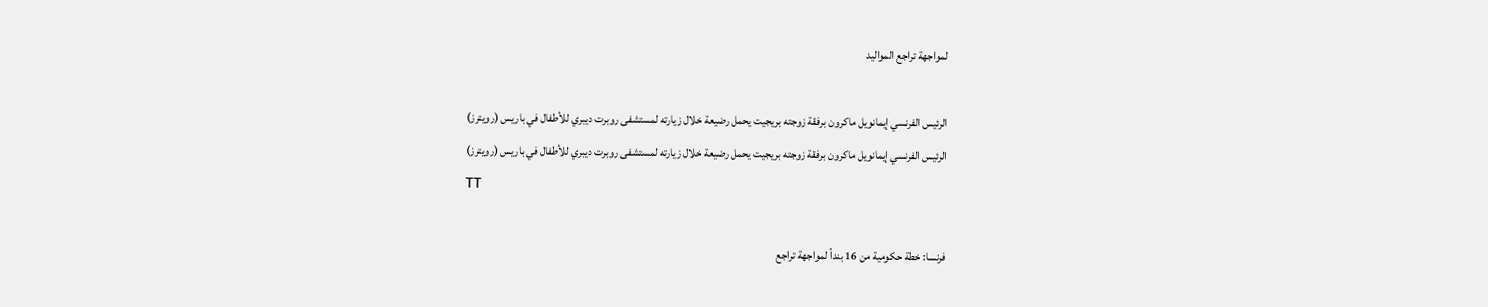لمواجهة تراجع المواليد

الرئيس الفرنسي إيمانويل ماكرون برفقة زوجته بريجيت يحمل رضيعة خلال زيارته لمستشفى روبرت ديبري للأطفال في باريس (رويترز)
الرئيس الفرنسي إيمانويل ماكرون برفقة زوجته بريجيت يحمل رضيعة خلال زيارته لمستشفى روبرت ديبري للأطفال في باريس (رويترز)
TT

فرنسا: خطة حكومية من 16 بنداً لمواجهة تراجع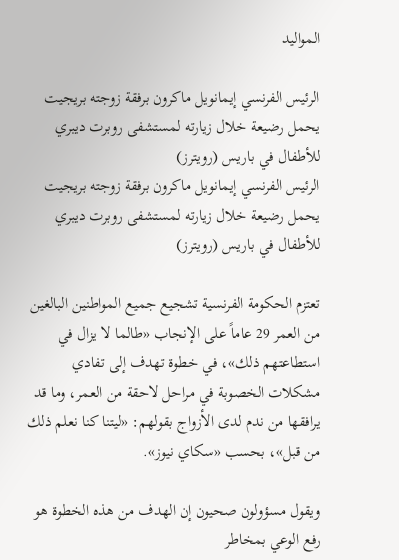المواليد

الرئيس الفرنسي إيمانويل ماكرون برفقة زوجته بريجيت يحمل رضيعة خلال زيارته لمستشفى روبرت ديبري للأطفال في باريس (رويترز)
الرئيس الفرنسي إيمانويل ماكرون برفقة زوجته بريجيت يحمل رضيعة خلال زيارته لمستشفى روبرت ديبري للأطفال في باريس (رويترز)

تعتزم الحكومة الفرنسية تشجيع جميع المواطنين البالغين من العمر 29 عاماً على الإنجاب «طالما لا يزال في استطاعتهم ذلك»، في خطوة تهدف إلى تفادي مشكلات الخصوبة في مراحل لاحقة من العمر، وما قد يرافقها من ندم لدى الأزواج بقولهم: «ليتنا كنا نعلم ذلك من قبل»، بحسب «سكاي نيوز».

ويقول مسؤولون صحيون إن الهدف من هذه الخطوة هو رفع الوعي بمخاطر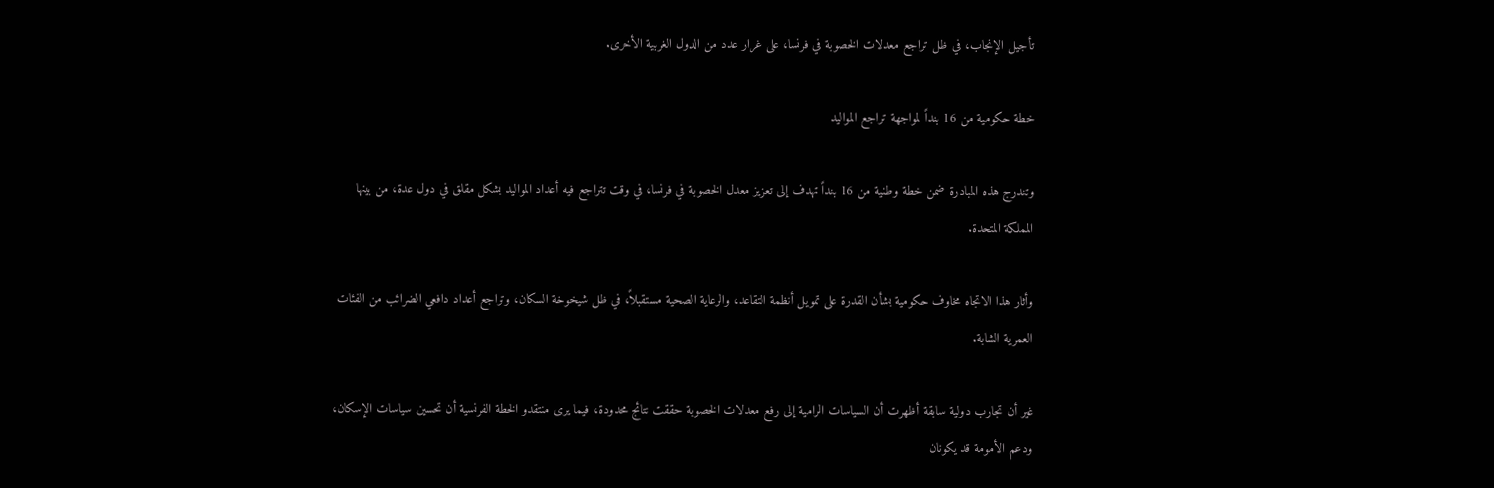تأجيل الإنجاب، في ظل تراجع معدلات الخصوبة في فرنسا، على غرار عدد من الدول الغربية الأخرى.

خطة حكومية من 16 بنداً لمواجهة تراجع المواليد

وتندرج هذه المبادرة ضمن خطة وطنية من 16 بنداً تهدف إلى تعزيز معدل الخصوبة في فرنسا، في وقت تتراجع فيه أعداد المواليد بشكل مقلق في دول عدة، من بينها المملكة المتحدة.

وأثار هذا الاتجاه مخاوف حكومية بشأن القدرة على تمويل أنظمة التقاعد، والرعاية الصحية مستقبلاً، في ظل شيخوخة السكان، وتراجع أعداد دافعي الضرائب من الفئات العمرية الشابة.

غير أن تجارب دولية سابقة أظهرت أن السياسات الرامية إلى رفع معدلات الخصوبة حققت نتائج محدودة، فيما يرى منتقدو الخطة الفرنسية أن تحسين سياسات الإسكان، ودعم الأمومة قد يكونان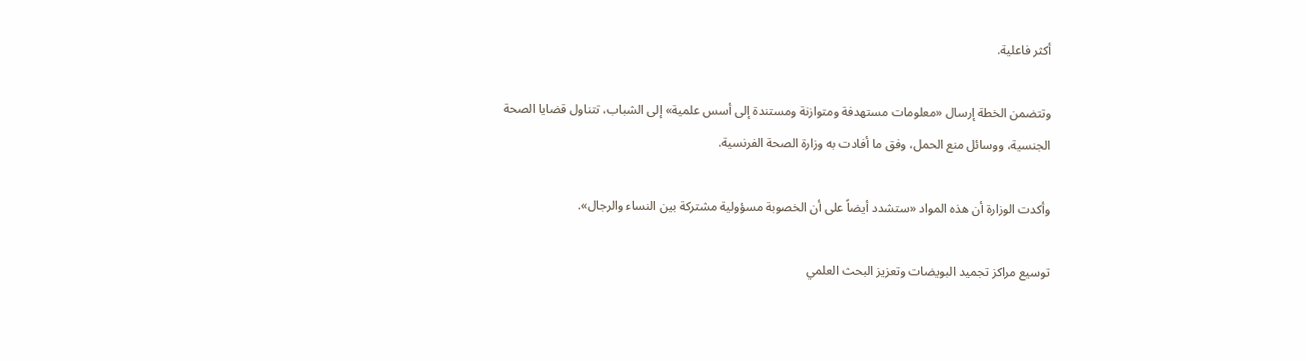أكثر فاعلية.

وتتضمن الخطة إرسال «معلومات مستهدفة ومتوازنة ومستندة إلى أسس علمية» إلى الشباب، تتناول قضايا الصحة الجنسية، ووسائل منع الحمل، وفق ما أفادت به وزارة الصحة الفرنسية.

وأكدت الوزارة أن هذه المواد «ستشدد أيضاً على أن الخصوبة مسؤولية مشتركة بين النساء والرجال».

توسيع مراكز تجميد البويضات وتعزيز البحث العلمي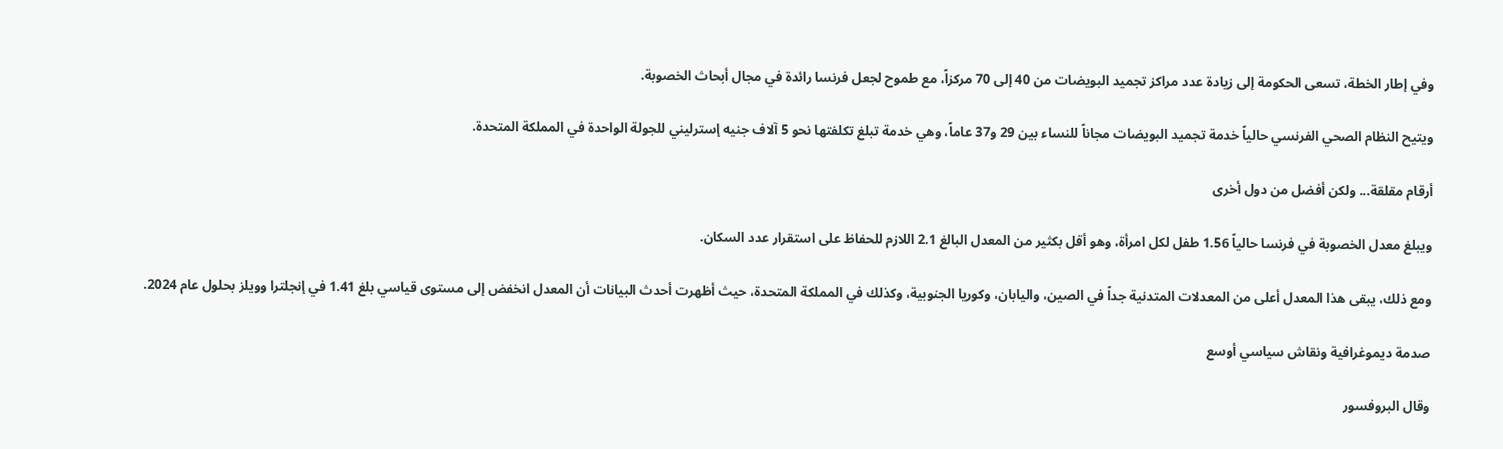وفي إطار الخطة، تسعى الحكومة إلى زيادة عدد مراكز تجميد البويضات من 40 إلى 70 مركزاً، مع طموح لجعل فرنسا رائدة في مجال أبحاث الخصوبة.

ويتيح النظام الصحي الفرنسي حالياً خدمة تجميد البويضات مجاناً للنساء بين 29 و37 عاماً، وهي خدمة تبلغ تكلفتها نحو 5 آلاف جنيه إسترليني للجولة الواحدة في المملكة المتحدة.

أرقام مقلقة... ولكن أفضل من دول أخرى

ويبلغ معدل الخصوبة في فرنسا حالياً 1.56 طفل لكل امرأة، وهو أقل بكثير من المعدل البالغ 2.1 اللازم للحفاظ على استقرار عدد السكان.

ومع ذلك، يبقى هذا المعدل أعلى من المعدلات المتدنية جداً في الصين، واليابان، وكوريا الجنوبية، وكذلك في المملكة المتحدة، حيث أظهرت أحدث البيانات أن المعدل انخفض إلى مستوى قياسي بلغ 1.41 في إنجلترا وويلز بحلول عام 2024.

صدمة ديموغرافية ونقاش سياسي أوسع

وقال البروفسور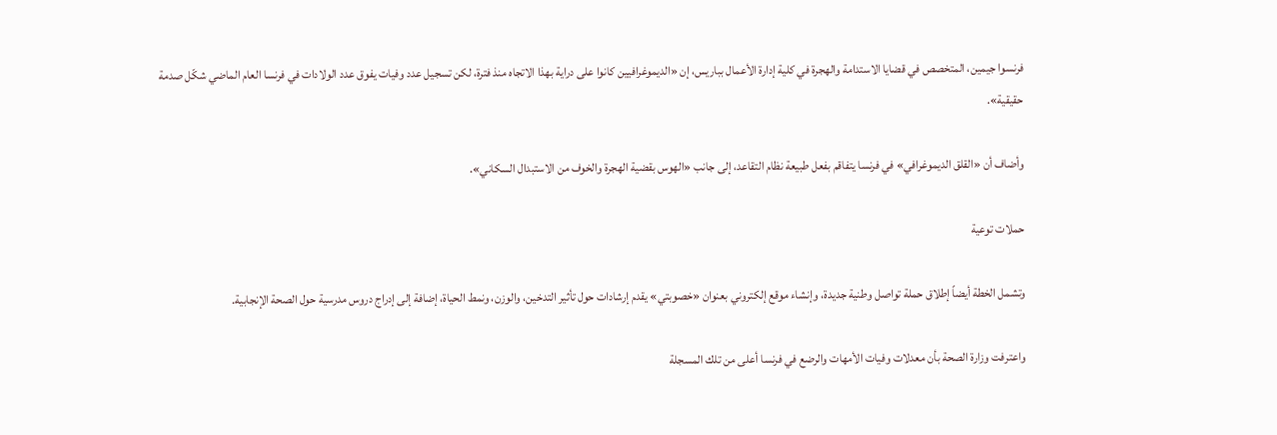فرنسوا جيمين، المتخصص في قضايا الاستدامة والهجرة في كلية إدارة الأعمال بباريس، إن «الديموغرافيين كانوا على دراية بهذا الاتجاه منذ فترة، لكن تسجيل عدد وفيات يفوق عدد الولادات في فرنسا العام الماضي شكّل صدمة حقيقية».

وأضاف أن «القلق الديموغرافي» في فرنسا يتفاقم بفعل طبيعة نظام التقاعد، إلى جانب «الهوس بقضية الهجرة والخوف من الاستبدال السكاني».

حملات توعية

وتشمل الخطة أيضاً إطلاق حملة تواصل وطنية جديدة، وإنشاء موقع إلكتروني بعنوان «خصوبتي» يقدم إرشادات حول تأثير التدخين، والوزن، ونمط الحياة، إضافة إلى إدراج دروس مدرسية حول الصحة الإنجابية.

واعترفت وزارة الصحة بأن معدلات وفيات الأمهات والرضع في فرنسا أعلى من تلك المسجلة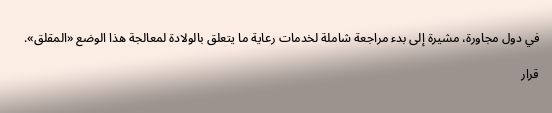في دول مجاورة، مشيرة إلى بدء مراجعة شاملة لخدمات رعاية ما يتعلق بالولادة لمعالجة هذا الوضع «المقلق».

قرار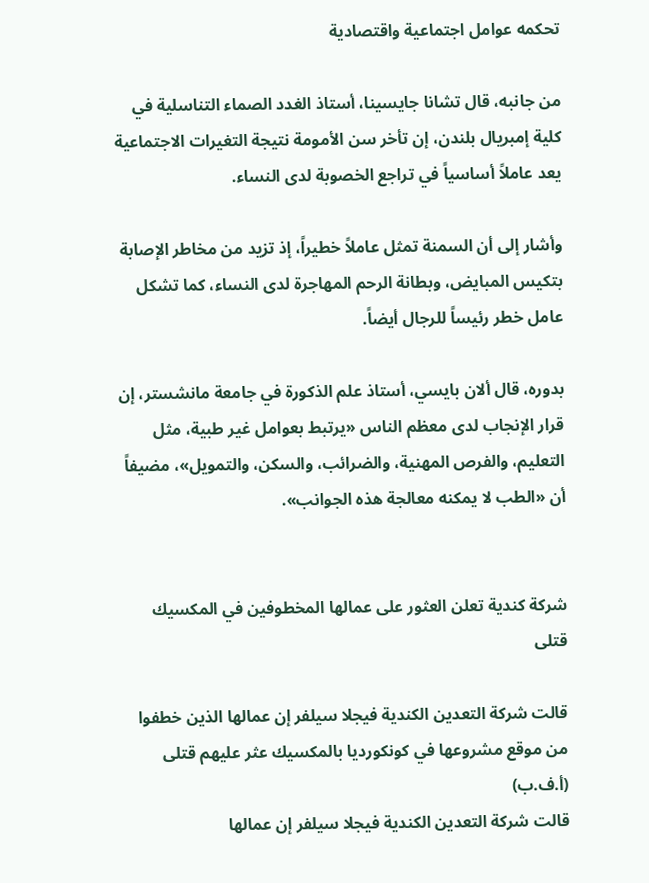تحكمه عوامل اجتماعية واقتصادية

من جانبه، قال تشانا جايسينا، أستاذ الغدد الصماء التناسلية في كلية إمبريال بلندن، إن تأخر سن الأمومة نتيجة التغيرات الاجتماعية يعد عاملاً أساسياً في تراجع الخصوبة لدى النساء.

وأشار إلى أن السمنة تمثل عاملاً خطيراً، إذ تزيد من مخاطر الإصابة بتكيس المبايض، وبطانة الرحم المهاجرة لدى النساء، كما تشكل عامل خطر رئيساً للرجال أيضاً.

بدوره، قال ألان بايسي، أستاذ علم الذكورة في جامعة مانشستر، إن قرار الإنجاب لدى معظم الناس «يرتبط بعوامل غير طبية، مثل التعليم، والفرص المهنية، والضرائب، والسكن، والتمويل»، مضيفاً أن «الطب لا يمكنه معالجة هذه الجوانب».


شركة كندية تعلن العثور على عمالها المخطوفين في المكسيك قتلى

قالت شركة التعدين الكندية فيجلا سيلفر إن عمالها الذين خطفوا من ‌موقع ‌مشروعها ‌في كونكورديا بالمكسيك عثر ‌عليهم قتلى (أ.ف.ب)
قالت شركة التعدين الكندية فيجلا سيلفر إن عمالها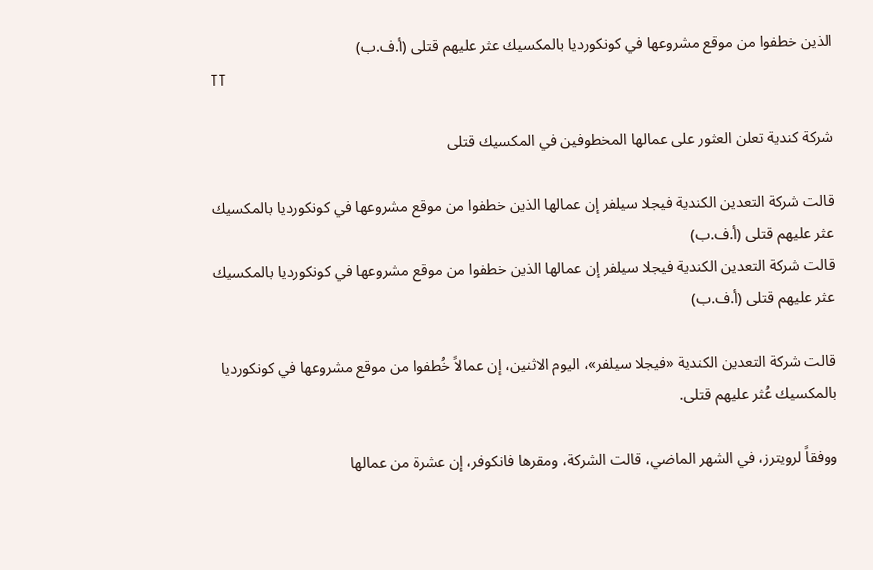الذين خطفوا من ‌موقع ‌مشروعها ‌في كونكورديا بالمكسيك عثر ‌عليهم قتلى (أ.ف.ب)
TT

شركة كندية تعلن العثور على عمالها المخطوفين في المكسيك قتلى

قالت شركة التعدين الكندية فيجلا سيلفر إن عمالها الذين خطفوا من ‌موقع ‌مشروعها ‌في كونكورديا بالمكسيك عثر ‌عليهم قتلى (أ.ف.ب)
قالت شركة التعدين الكندية فيجلا سيلفر إن عمالها الذين خطفوا من ‌موقع ‌مشروعها ‌في كونكورديا بالمكسيك عثر ‌عليهم قتلى (أ.ف.ب)

قالت شركة التعدين الكندية «فيجلا سيلفر»، اليوم الاثنين، إن عمالاً خُطفوا من ‌موقع ‌مشروعها ‌في كونكورديا بالمكسيك عُثر ‌عليهم قتلى.

ووفقاً لرويترز، في الشهر الماضي، قالت الشركة، ومقرها فانكوفر، إن عشرة من عمالها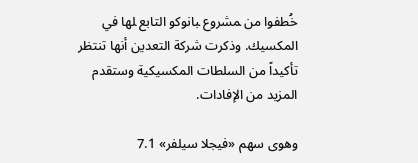خُطفوا ‌من ‍مشروع ‍بانوكو التابع ‍لها في المكسيك. وذكرت شركة التعدين أنها تنتظر تأكيداً من السلطات المكسيكية وستقدم المزيد من الإفادات.

وهوى سهم «فيجلا سيلفر» 7.1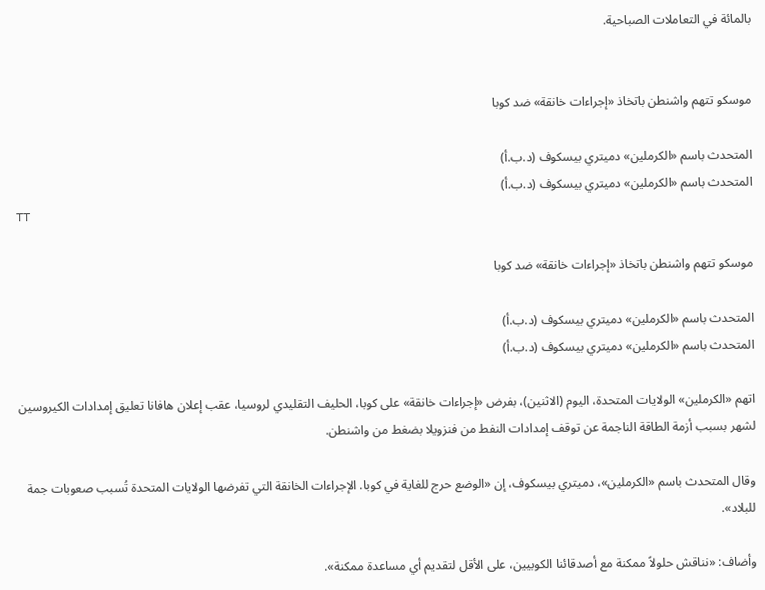بالمائة في التعاملات الصباحية.


موسكو تتهم واشنطن باتخاذ «إجراءات خانقة» ضد كوبا

المتحدث باسم «الكرملين» دميتري بيسكوف (د.ب.أ)
المتحدث باسم «الكرملين» دميتري بيسكوف (د.ب.أ)
TT

موسكو تتهم واشنطن باتخاذ «إجراءات خانقة» ضد كوبا

المتحدث باسم «الكرملين» دميتري بيسكوف (د.ب.أ)
المتحدث باسم «الكرملين» دميتري بيسكوف (د.ب.أ)

اتهم «الكرملين» الولايات المتحدة، اليوم (الاثنين)، بفرض «إجراءات خانقة» على كوبا، الحليف التقليدي لروسيا، عقب إعلان هافانا تعليق إمدادات الكيروسين لشهر بسبب أزمة الطاقة الناجمة عن توقف إمدادات النفط من فنزويلا بضغط من واشنطن.

وقال المتحدث باسم «الكرملين»، دميتري بيسكوف، إن «الوضع حرج للغاية في كوبا. الإجراءات الخانقة التي تفرضها الولايات المتحدة تُسبب صعوبات جمة للبلاد».

وأضاف: «نناقش حلولاً ممكنة مع أصدقائنا الكوبيين، على الأقل لتقديم أي مساعدة ممكنة».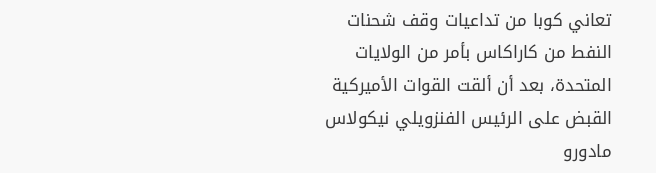تعاني كوبا من تداعيات وقف شحنات النفط من كاراكاس بأمر من الولايات المتحدة، بعد أن ألقت القوات الأميركية القبض على الرئيس الفنزويلي نيكولاس مادورو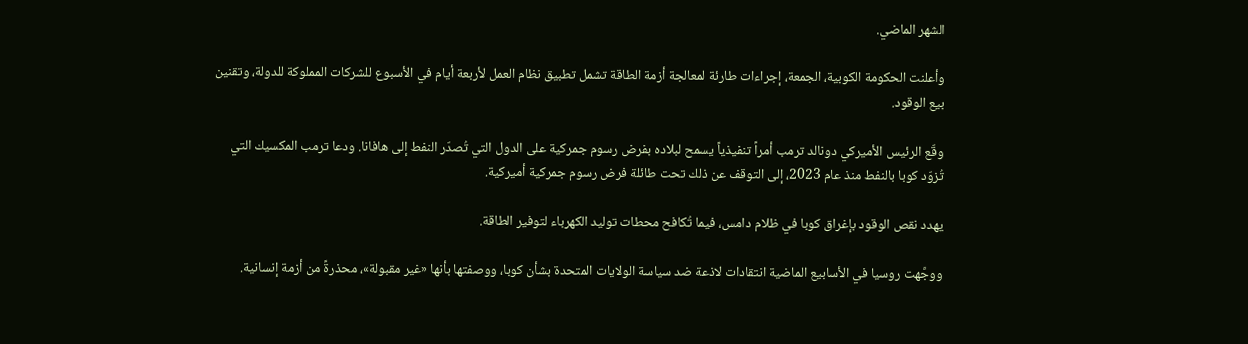الشهر الماضي.

وأعلنت الحكومة الكوبية، الجمعة، إجراءات طارئة لمعالجة أزمة الطاقة تشمل تطبيق نظام العمل لأربعة أيام في الأسبوع للشركات المملوكة للدولة، وتقنين بيع الوقود.

وقّع الرئيس الأميركي دونالد ترمب أمراً تنفيذياً يسمح لبلاده بفرض رسوم جمركية على الدول التي تُصدّر النفط إلى هافانا. ودعا ترمب المكسيك التي تُزوّد كوبا بالنفط منذ عام 2023، إلى التوقف عن ذلك تحت طائلة فرض رسوم جمركية أميركية.

يهدد نقص الوقود بإغراق كوبا في ظلام دامس، فيما تُكافح محطات توليد الكهرباء لتوفير الطاقة.

ووجَّهت روسيا في الأسابيع الماضية انتقادات لاذعة ضد سياسة الولايات المتحدة بشأن كوبا، ووصفتها بأنها «غير مقبولة»، محذرةً من أزمة إنسانية.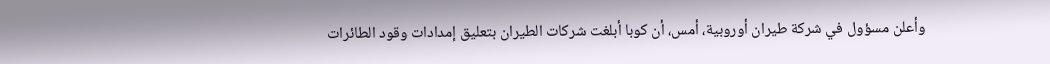وأعلن مسؤول في شركة طيران أوروبية، أمس، أن كوبا أبلغت شركات الطيران بتعليق إمدادات وقود الطائرات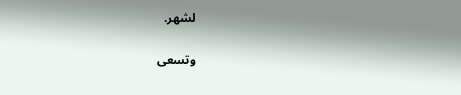لشهر.

وتسعى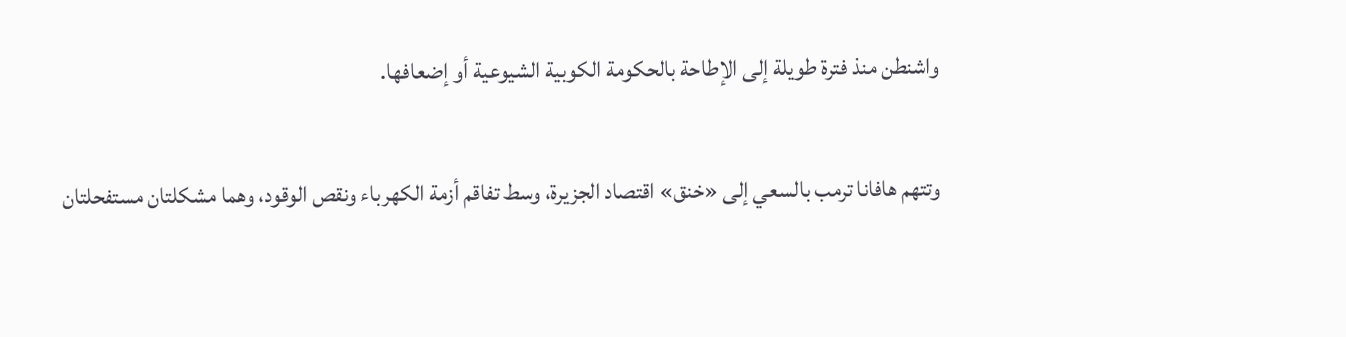واشنطن منذ فترة طويلة إلى الإطاحة بالحكومة الكوبية الشيوعية أو إضعافها.

وتتهم هافانا ترمب بالسعي إلى «خنق» اقتصاد الجزيرة، وسط تفاقم أزمة الكهرباء ونقص الوقود، وهما مشكلتان مستفحلتان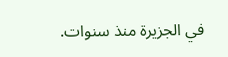في الجزيرة منذ سنوات.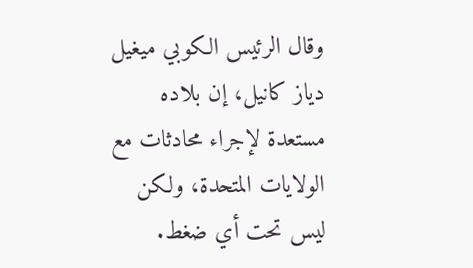وقال الرئيس الكوبي ميغيل دياز كانيل، إن بلاده مستعدة لإجراء محادثات مع الولايات المتحدة، ولكن ليس تحت أي ضغط.